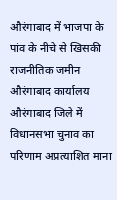औरंगाबाद में भाजपा के पांव के नीचे से खिसकी राजनीतिक जमीन औरंगाबाद कार्यालय औरंगाबाद जिले में विधानसभा चुनाव का परिणाम अप्रत्याशित माना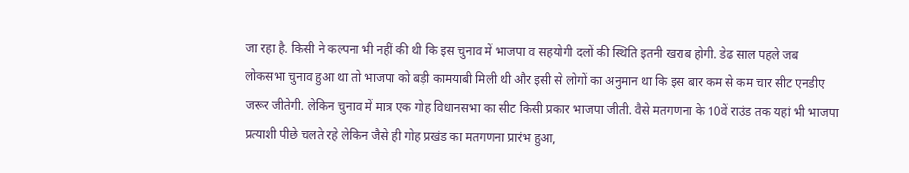जा रहा है. किसी ने कल्पना भी नहीं की थी कि इस चुनाव में भाजपा व सहयोगी दलों की स्थिति इतनी खराब होगी. डेढ साल पहले जब लोकसभा चुनाव हुआ था तो भाजपा को बड़ी कामयाबी मिली थी और इसी से लोगों का अनुमान था कि इस बार कम से कम चार सीट एनडीए जरूर जीतेगी. लेकिन चुनाव में मात्र एक गोह विधानसभा का सीट किसी प्रकार भाजपा जीती. वैसे मतगणना के 10वें राउंड तक यहां भी भाजपा प्रत्याशी पीछे चलते रहे लेकिन जैसे ही गोह प्रखंड का मतगणना प्रारंभ हुआ,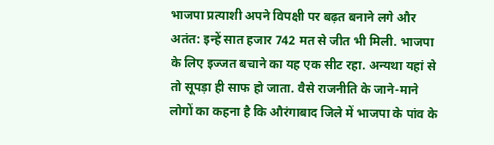भाजपा प्रत्याशी अपने विपक्षी पर बढ़त बनाने लगे और अतंत: इन्हें सात हजार 742 मत से जीत भी मिली. भाजपा के लिए इज्जत बचाने का यह एक सीट रहा. अन्यथा यहां से तो सूपड़ा ही साफ हो जाता. वैसे राजनीति के जाने-माने लोगों का कहना है कि औरंगाबाद जिले में भाजपा के पांव के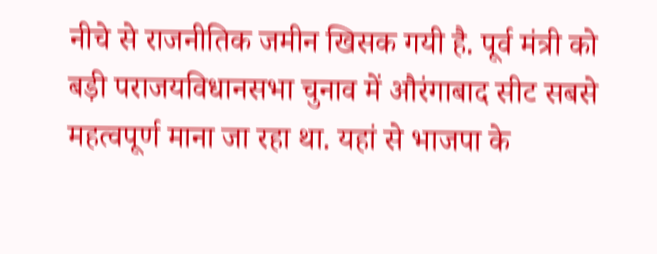नीचे से राजनीतिक जमीन खिसक गयी है. पूर्व मंत्री को बड़ी पराजयविधानसभा चुनाव में औरंगाबाद सीट सबसे महत्वपूर्ण माना जा रहा था. यहां से भाजपा के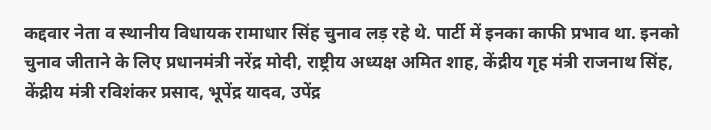कद्दवार नेता व स्थानीय विधायक रामाधार सिंह चुनाव लड़ रहे थे. पार्टी में इनका काफी प्रभाव था. इनको चुनाव जीताने के लिए प्रधानमंत्री नरेंद्र मोदी, राष्ट्रीय अध्यक्ष अमित शाह, केंद्रीय गृह मंत्री राजनाथ सिंह, केंद्रीय मंत्री रविशंकर प्रसाद, भूपेंद्र यादव, उपेंद्र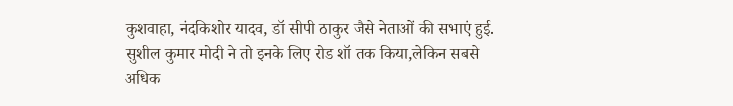कुशवाहा, नंदकिशोर यादव, डॉ सीपी ठाकुर जैसे नेताओं की सभाएं हुई. सुशील कुमार मोदी ने तो इनके लिए रोड शॉ तक किया,लेकिन सबसे अधिक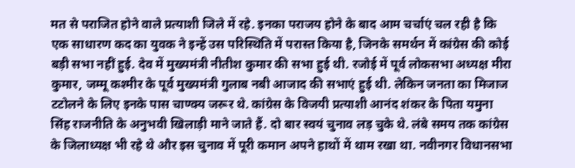मत से पराजित होने वाले प्रत्याशी जिले में रहे. इनका पराजय होने के बाद आम चर्चाएं चल रही है कि एक साधारण कद का युवक ने इन्हें उस परिस्थिति में परास्त किया है, जिनके समर्थन में कांग्रेस की कोई बड़ी सभा नहीं हुई. देव में मुख्यमंत्री नीतीश कुमार की सभा हुई थी. रजोई में पूर्व लोकसभा अध्यक्ष मीरा कुमार, जम्मू कश्मीर के पूर्व मुख्यमंत्री गुलाब नबी आजाद की सभाएं हुई थी. लेकिन जनता का मिजाज टटोलने के लिए इनके पास चाण्क्य जरूर थे. कांग्रेस के विजयी प्रत्याशी आनंद शंकर के पिता यमुना सिंह राजनीति के अनुभवी खिलाड़ी माने जाते हैं. दो बार स्वयं चुनाव लड़ चुके थे. लंबे समय तक कांग्रेस के जिलाध्यक्ष भी रहे थे और इस चुनाव में पूरी कमान अपने हाथों में थाम रखा था. नवीनगर विधानसभा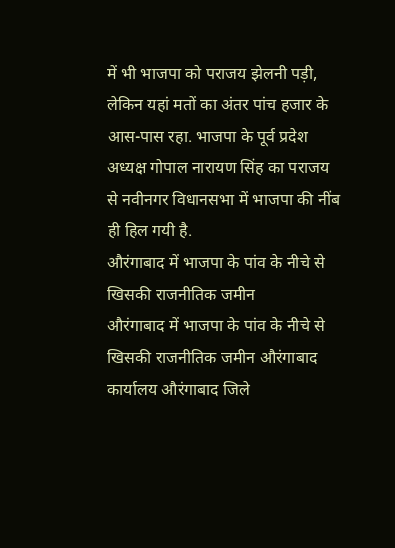में भी भाजपा को पराजय झेलनी पड़ी, लेकिन यहां मतों का अंतर पांच हजार के आस-पास रहा. भाजपा के पूर्व प्रदेश अध्यक्ष गोपाल नारायण सिंह का पराजय से नवीनगर विधानसभा में भाजपा की नींब ही हिल गयी है.
औरंगाबाद में भाजपा के पांव के नीचे से खिसकी राजनीतिक जमीन
औरंगाबाद में भाजपा के पांव के नीचे से खिसकी राजनीतिक जमीन औरंगाबाद कार्यालय औरंगाबाद जिले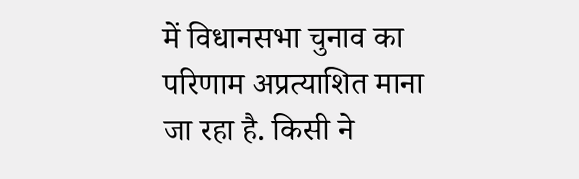में विधानसभा चुनाव का परिणाम अप्रत्याशित माना जा रहा है. किसी ने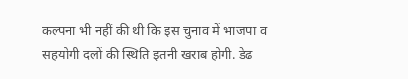कल्पना भी नहीं की थी कि इस चुनाव में भाजपा व सहयोगी दलों की स्थिति इतनी खराब होगी. डेढ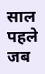साल पहले जब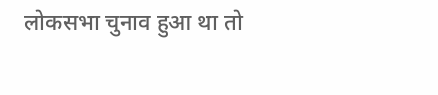लोकसभा चुनाव हुआ था तो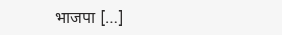भाजपा […]